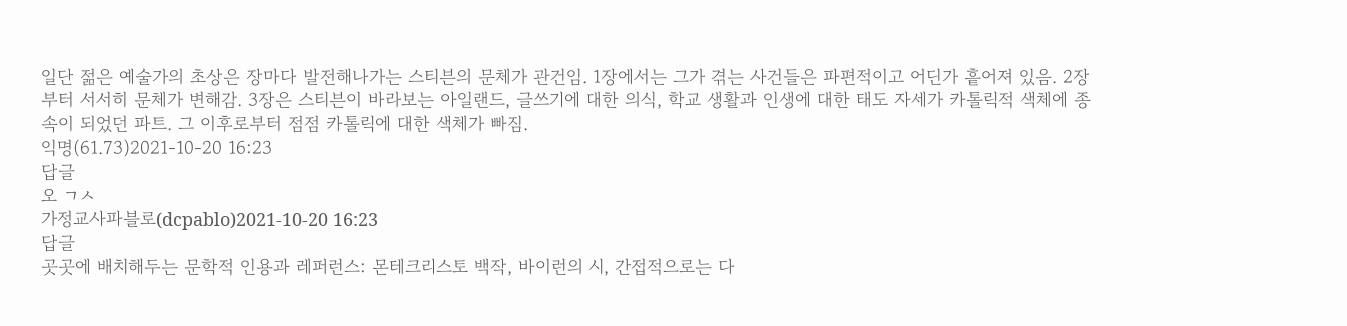일단 젊은 예술가의 초상은 장마다 발전해나가는 스티븐의 문체가 관건임. 1장에서는 그가 겪는 사건들은 파편적이고 어딘가 흩어져 있음. 2장부터 서서히 문체가 변해감. 3장은 스티븐이 바라보는 아일랜드, 글쓰기에 대한 의식, 학교 생활과 인생에 대한 태도 자세가 카톨릭적 색체에 종속이 되었던 파트. 그 이후로부터 점점 카톨릭에 대한 색체가 빠짐.
익명(61.73)2021-10-20 16:23
답글
오 ㄱㅅ
가정교사파블로(dcpablo)2021-10-20 16:23
답글
곳곳에 배치해두는 문학적 인용과 레퍼런스: 몬테크리스토 백작, 바이런의 시, 간접적으로는 다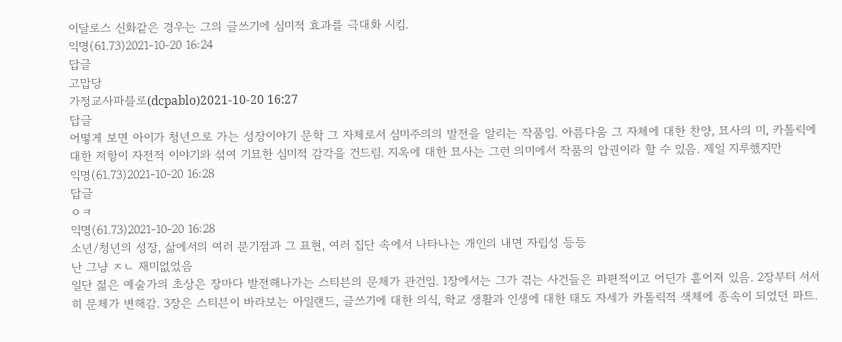이달로스 신화같은 경우는 그의 글쓰기에 심미적 효과를 극대화 시킴.
익명(61.73)2021-10-20 16:24
답글
고맙당
가정교사파블로(dcpablo)2021-10-20 16:27
답글
어떻게 보면 아이가 청년으로 가는 성장이야기 문학 그 자체로서 심미주의의 발전을 알리는 작품임. 아름다움 그 자체에 대한 찬양, 묘사의 미, 카톨릭에 대한 저항이 자전적 이야기와 섞여 기묘한 심미적 감각을 건드림. 지옥에 대한 묘사는 그런 의미에서 작품의 압권이라 할 수 있음. 제일 지루했지만
익명(61.73)2021-10-20 16:28
답글
ㅇㅋ
익명(61.73)2021-10-20 16:28
소년/청년의 성장, 삶에서의 여러 분기점과 그 표현, 여러 집단 속에서 나타나는 개인의 내면 자립성 등등
난 그냥 ㅈㄴ 재미없었음
일단 젊은 예술가의 초상은 장마다 발전해나가는 스티븐의 문체가 관건임. 1장에서는 그가 겪는 사건들은 파편적이고 어딘가 흩어져 있음. 2장부터 서서히 문체가 변해감. 3장은 스티븐이 바라보는 아일랜드, 글쓰기에 대한 의식, 학교 생활과 인생에 대한 태도 자세가 카톨릭적 색체에 종속이 되었던 파트.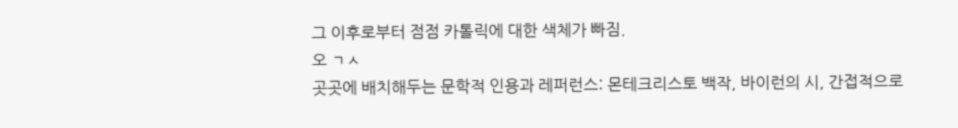그 이후로부터 점점 카톨릭에 대한 색체가 빠짐.
오 ㄱㅅ
곳곳에 배치해두는 문학적 인용과 레퍼런스: 몬테크리스토 백작, 바이런의 시, 간접적으로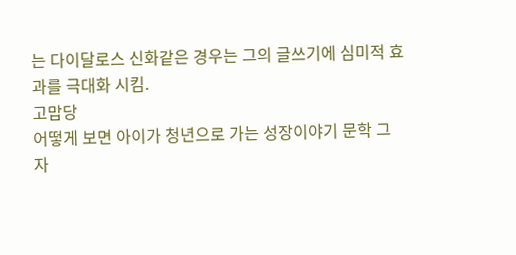는 다이달로스 신화같은 경우는 그의 글쓰기에 심미적 효과를 극대화 시킴.
고맙당
어떻게 보면 아이가 청년으로 가는 성장이야기 문학 그 자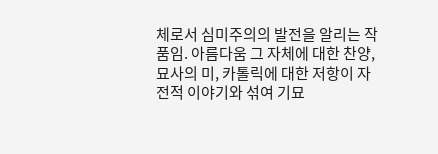체로서 심미주의의 발전을 알리는 작품임. 아름다움 그 자체에 대한 찬양, 묘사의 미, 카톨릭에 대한 저항이 자전적 이야기와 섞여 기묘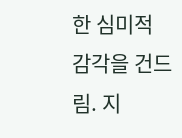한 심미적 감각을 건드림. 지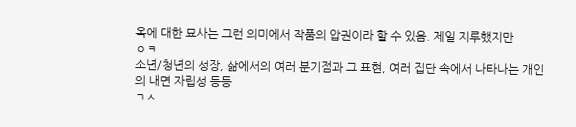옥에 대한 묘사는 그런 의미에서 작품의 압권이라 할 수 있음. 제일 지루했지만
ㅇㅋ
소년/청년의 성장, 삶에서의 여러 분기점과 그 표현, 여러 집단 속에서 나타나는 개인의 내면 자립성 등등
ㄱㅅ